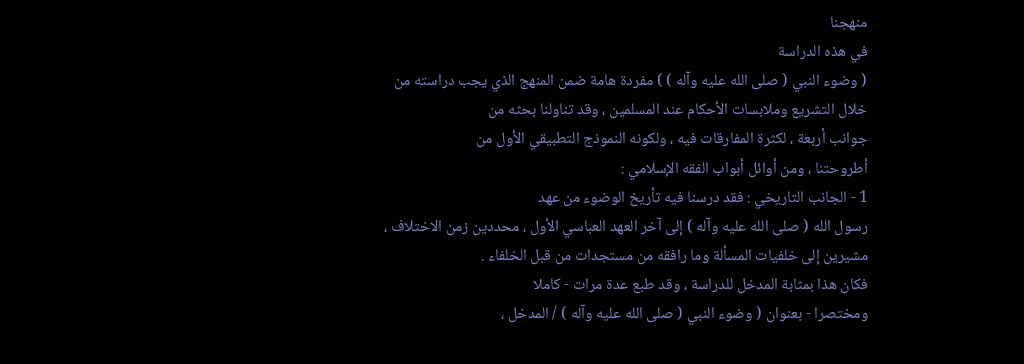منهجنا
في هذه الدراسة
( وضوء النبي ( صلى الله عليه وآله ) ) مفردة هامة ضمن المنهج الذي يجب دراسته من
خلال التشريع وملابسات الأحكام عند المسلمين ، وقد تناولنا بحثه من
جوانب أربعة ، لكثرة المفارقات فيه ، ولكونه النموذج التطبيقي الأول من
أطروحتنا ، ومن أوائل أبواب الفقه الإسلامي :
1 - الجانب التاريخي : فقد درسنا فيه تأريخ الوضوء من عهد
رسول الله ( صلى الله عليه وآله ) إلى آخر العهد العباسي الأول ، محددين زمن الاختلاف ،
مشيرين إلى خلفيات المسألة وما رافقه من مستجدات من قبل الخلفاء .
فكان هذا بمثابة المدخل للدراسة ، وقد طبع عدة مرات - كاملا
ومختصرا - بعنوان ( وضوء النبي ( صلى الله عليه وآله ) / المدخل ،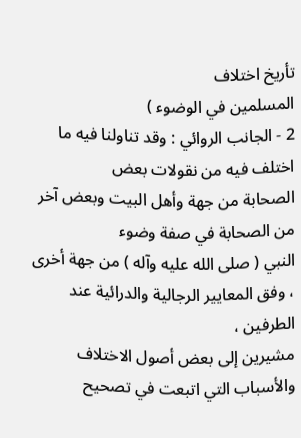تأريخ اختلاف
المسلمين في الوضوء )
2 - الجانب الروائي : وقد تناولنا فيه ما اختلف فيه من نقولات بعض
الصحابة من جهة وأهل البيت وبعض آخر من الصحابة في صفة وضوء
النبي ( صلى الله عليه وآله ) من جهة أخرى ، وفق المعايير الرجالية والدرائية عند الطرفين ،
مشيرين إلى بعض أصول الاختلاف والأسباب التي اتبعت في تصحيح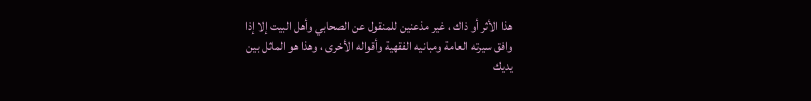هذا الأثر أو ذاك ، غير مذعنين للمنقول عن الصحابي وأهل البيت إلا إذا
وافق سيرته العامة ومبانيه الفقهية وأقواله الأخرى ، وهذا هو الماثل بين
يديك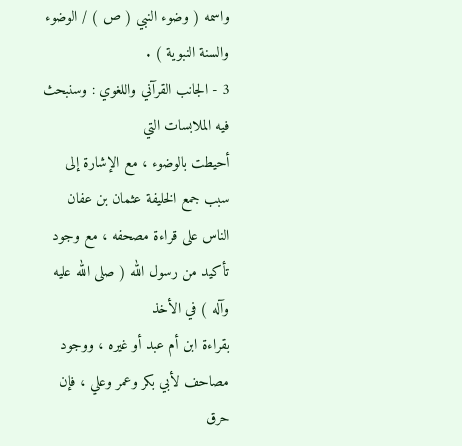واسمه ( وضوء النبي ( ص ) / الوضوء والسنة النبوية ) .
3 - الجانب القرآني واللغوي : وسنبحث فيه الملابسات التي
أحيطت بالوضوء ، مع الإشارة إلى سبب جمع الخليفة عثمان بن عفان
الناس على قراءة مصحفه ، مع وجود تأكيد من رسول الله ( صلى الله عليه وآله ) في الأخذ
بقراءة ابن أم عبد أو غيره ، ووجود مصاحف لأبي بكر وعمر وعلي ، فإن
حرق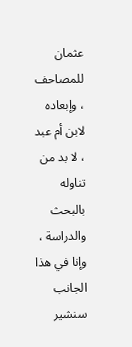عثمان للمصاحف ، وإبعاده لابن أم عبد ، لا بد من تناوله بالبحث
والدراسة ، وإنا في هذا الجانب سنشير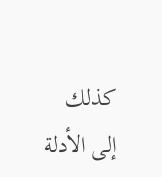كذلك إلى الأدلة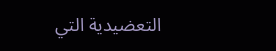التعضيدية التي